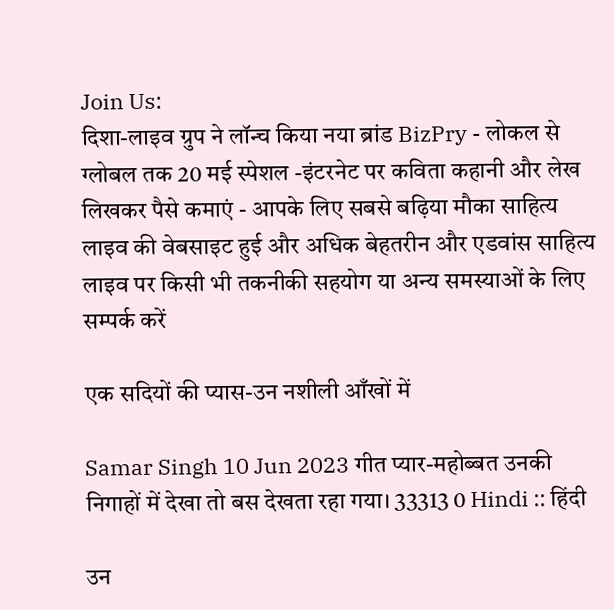Join Us:
दिशा-लाइव ग्रुप ने लॉन्च किया नया ब्रांड BizPry - लोकल से ग्लोबल तक 20 मई स्पेशल -इंटरनेट पर कविता कहानी और लेख लिखकर पैसे कमाएं - आपके लिए सबसे बढ़िया मौका साहित्य लाइव की वेबसाइट हुई और अधिक बेहतरीन और एडवांस साहित्य लाइव पर किसी भी तकनीकी सहयोग या अन्य समस्याओं के लिए सम्पर्क करें

एक सदियों की प्यास-उन नशीली आँखों में

Samar Singh 10 Jun 2023 गीत प्यार-महोब्बत उनकी निगाहों में देखा तो बस देखता रहा गया। 33313 0 Hindi :: हिंदी

उन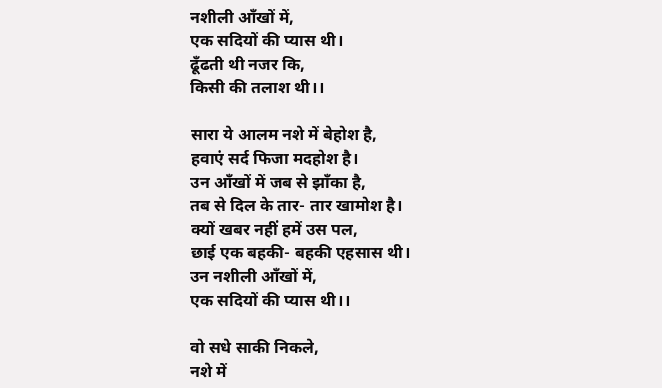नशीली आँखों में,
एक सदियों की प्यास थी।
ढूँढती थी नजर कि,
किसी की तलाश थी।।

सारा ये आलम नशे में बेहोश है,
हवाएं सर्द फिजा मदहोश है।
उन आँखों में जब से झाँका है,
तब से दिल के तार- तार खामोश है।
क्यों खबर नहीं हमें उस पल,
छाई एक बहकी- बहकी एहसास थी।
उन नशीली आँखों में,
एक सदियों की प्यास थी।।

वो सधे साकी निकले,
नशे में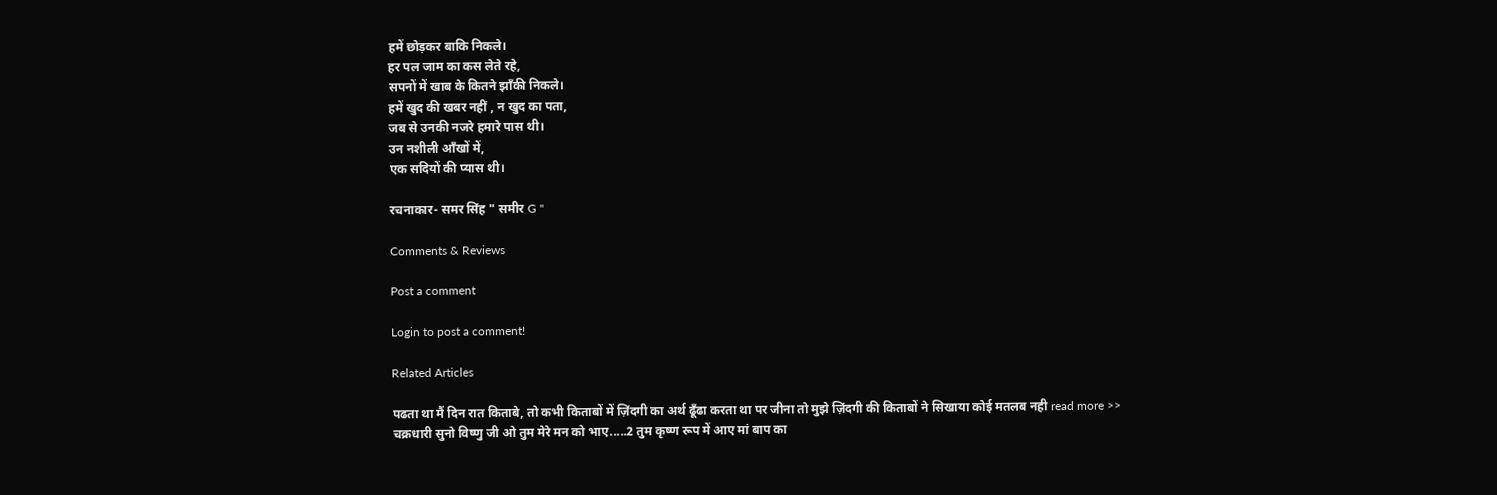हमें छोड़कर बाकि निकले।
हर पल जाम का कस लेते रहे,
सपनों में खाब के कितने झाँकी निकले।
हमें खुद की खबर नहीं , न खुद का पता,
जब से उनकी नजरे हमारे पास थी।
उन नशीली आँखों में,
एक सदियों की प्यास थी।

रचनाकार- समर सिंह " समीर G "

Comments & Reviews

Post a comment

Login to post a comment!

Related Articles

पढता था मैं दिन रात किताबे, तो कभी किताबों में ज़िंदगी का अर्थ ढूँढा करता था पर जीना तो मुझे ज़िंदगी की किताबों ने सिखाया कोई मतलब नही read more >>
चक्रधारी सुनो विष्णु जी ओ तुम मेरे मन को भाए.....2 तुम कृष्ण रूप में आए मां बाप का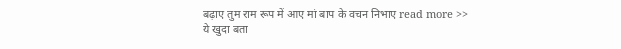बढ़ाए तुम राम रूप में आए मां बाप के वचन निभाए read more >>
ये खुदा बता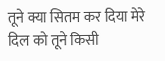तूने क्या सितम कर दिया मेरे दिल को तूने किसी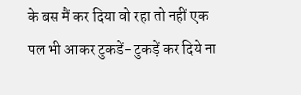के बस मैं कर दिया वो रहा तो नहीं एक पल भी आकर टुकडें- टुकड़ें कर दिये ना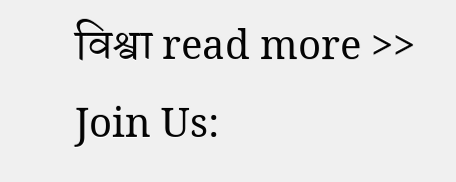विश्वा read more >>
Join Us: